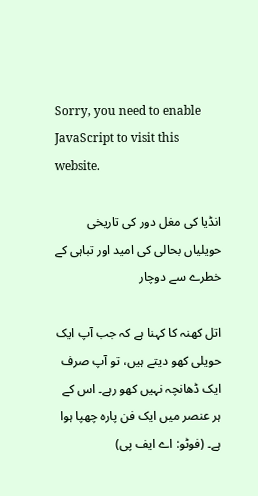Sorry, you need to enable JavaScript to visit this website.

انڈیا کی مغل دور کی تاریخی حویلیاں بحالی کی امید اور تباہی کے خطرے سے دوچار

اتل کھنہ کا کہنا ہے کہ جب آپ ایک حویلی کھو دیتے ہیں، تو آپ صرف ایک ڈھانچہ نہیں کھو رہے۔ اس کے ہر عنصر میں ایک فن پارہ چھپا ہوا ہے۔ (فوٹو: اے ایف پی)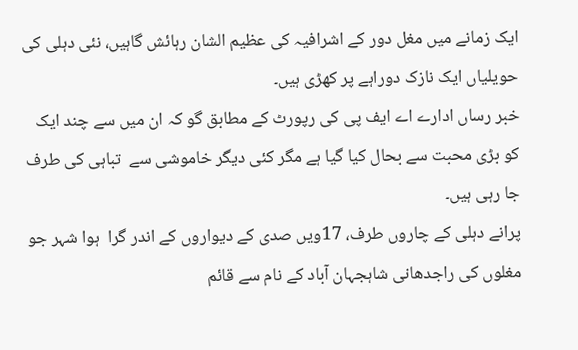ایک زمانے میں مغل دور کے اشرافیہ کی عظیم الشان رہائش گاہیں، نئی دہلی کی حویلیاں ایک نازک دوراہے پر کھڑی ہیں۔
خبر رساں ادارے اے ایف پی کی رپورٹ کے مطابق گو کہ ان میں سے چند ایک کو بڑی محبت سے بحال کیا گیا ہے مگر کئی دیگر خاموشی سے  تباہی کی طرف جا رہی ہیں۔
پرانے دہلی کے چاروں طرف، 17ویں صدی کے دیواروں کے اندر گرا  ہوا شہر جو مغلوں کی راجدھانی شاہجہان آباد کے نام سے قائم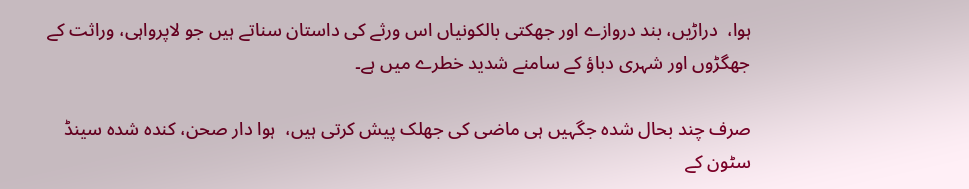ہوا،  دراڑیں، بند دروازے اور جھکتی بالکونیاں اس ورثے کی داستان سناتے ہیں جو لاپرواہی، وراثت کے جھگڑوں اور شہری دباؤ کے سامنے شدید خطرے میں ہے۔

صرف چند بحال شدہ جگہیں ہی ماضی کی جھلک پیش کرتی ہیں،  ہوا دار صحن، کندہ شدہ سینڈ سٹون کے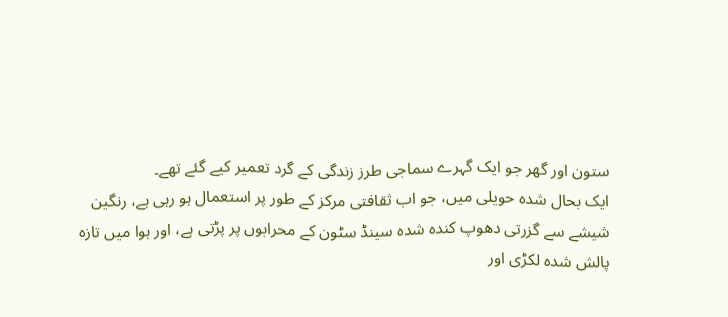ستون اور گھر جو ایک گہرے سماجی طرز زندگی کے گرد تعمیر کیے گئے تھے۔
ایک بحال شدہ حویلی میں، جو اب ثقافتی مرکز کے طور پر استعمال ہو رہی ہے، رنگین شیشے سے گزرتی دھوپ کندہ شدہ سینڈ سٹون کے محرابوں پر پڑتی ہے، اور ہوا میں تازہ پالش شدہ لکڑی اور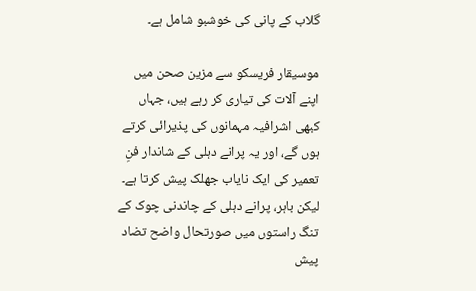گلاب کے پانی کی خوشبو شامل ہے۔

موسیقار فریسکو سے مزین صحن میں اپنے آلات کی تیاری کر رہے ہیں، جہاں کبھی اشرافیہ مہمانوں کی پذیرائی کرتے ہوں گے، اور یہ پرانے دہلی کے شاندار فنِ تعمیر کی ایک نایاب جھلک پیش کرتا ہے۔
لیکن باہر، پرانے دہلی کے چاندنی چوک کے تنگ راستوں میں صورتحال واضح تضاد پیش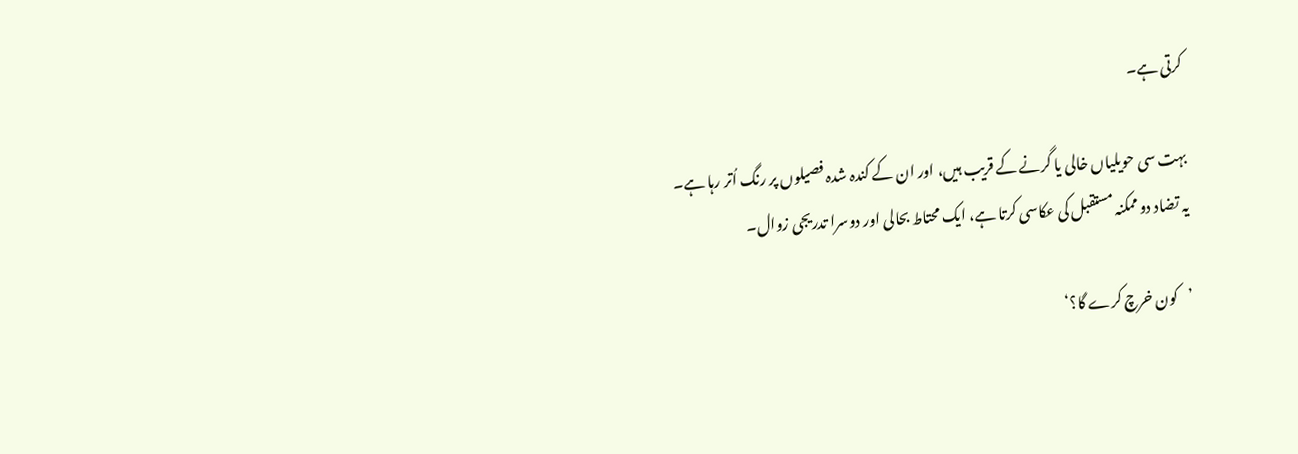کرتی ہے۔

بہت سی حویلیاں خالی یا گرنے کے قریب ہیں، اور ان کے کندہ شدہ فصیلوں پر رنگ اُتر رہا ہے۔
یہ تضاد دو ممکنہ مستقبل کی عکاسی کرتا ہے، ایک محتاط بحالی اور دوسرا تدریجی زوال۔

’کون خرچ کرے گا؟‘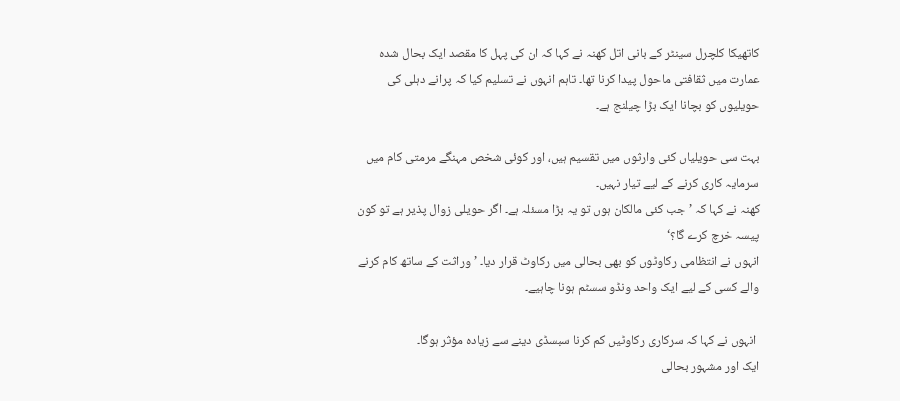کاتھیکا کلچرل سینٹر کے بانی اتل کھنہ نے کہا کہ ان کی پہل کا مقصد ایک بحال شدہ عمارت میں ثقافتی ماحول پیدا کرنا تھا۔ تاہم انہوں نے تسلیم کیا کہ پرانے دہلی کی حویلیوں کو بچانا ایک بڑا چیلنج ہے۔

بہت سی حویلیاں کئی وارثوں میں تقسیم ہیں، اور کوئی شخص مہنگے مرمتی کام میں سرمایہ کاری کرنے کے لیے تیار نہیں۔
کھنہ نے کہا کہ ’جب کئی مالکان ہوں تو یہ بڑا مسئلہ ہے۔ اگر حویلی زوال پذیر ہے تو کون پیسہ خرچ کرے گا؟‘
انہوں نے انتظامی رکاوٹوں کو بھی بحالی میں رکاوٹ قرار دیا۔ ’وراثت کے ساتھ کام کرنے والے کسی کے لیے ایک واحد ونڈو سسٹم ہونا چاہیے۔

 انہوں نے کہا کہ سرکاری رکاوٹیں کم کرنا سبسڈی دینے سے زیادہ مؤثر ہوگا۔
ایک اور مشہور بحالی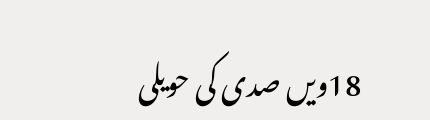18ویں صدی کی حویلی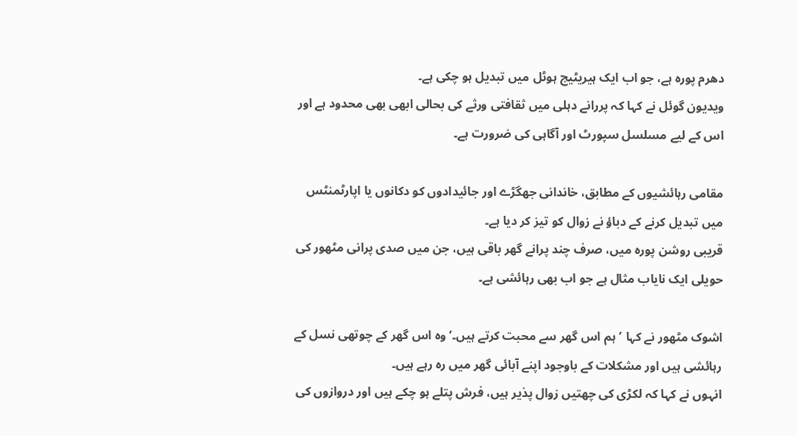دھرم پورہ ہے، جو اب ایک ہیریٹیج ہوٹل میں تبدیل ہو چکی ہے۔
ویدیون گوئل نے کہا کہ پررانے دہلی میں ثقافتی ورثے کی بحالی ابھی بھی محدود ہے اور اس کے لیے مسلسل سپورٹ اور آگاہی کی ضرورت ہے۔

مقامی رہائشیوں کے مطابق، خاندانی جھگڑے اور جائیدادوں کو دکانوں یا اپارٹمنٹس میں تبدیل کرنے کے دباؤ نے زوال کو تیز کر دیا ہے۔
قریبی روشن پورہ میں، صرف چند پرانے گھر باقی ہیں، جن میں صدی پرانی مٹھور کی حویلی ایک نایاب مثال ہے جو اب بھی رہائشی ہے۔

اشوک مٹھور نے کہا ’ہم اس گھر سے محبت کرتے ہیں۔‘ وہ اس گھر کے چوتھی نسل کے رہائشی ہیں اور مشکلات کے باوجود اپنے آبائی گھر میں رہ رہے ہیں۔
انہوں نے کہا کہ لکڑی کی چھتیں زوال پذیر ہیں، فرش پتلے ہو چکے ہیں اور دروازوں کی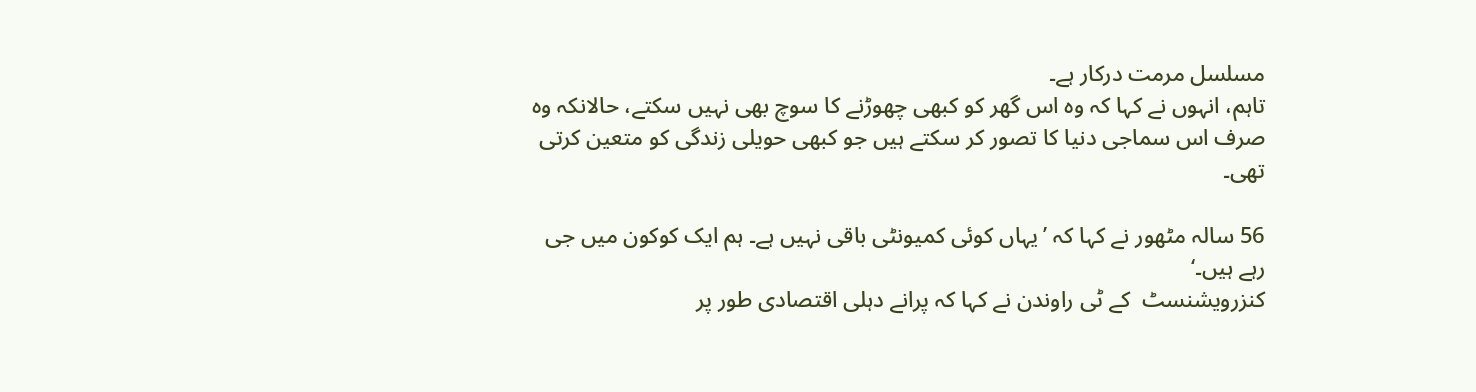مسلسل مرمت درکار ہے۔
تاہم، انہوں نے کہا کہ وہ اس گھر کو کبھی چھوڑنے کا سوچ بھی نہیں سکتے، حالانکہ وہ صرف اس سماجی دنیا کا تصور کر سکتے ہیں جو کبھی حویلی زندگی کو متعین کرتی تھی۔

56 سالہ مٹھور نے کہا کہ ’یہاں کوئی کمیونٹی باقی نہیں ہے۔ ہم ایک کوکون میں جی رہے ہیں۔‘
کنزرویشنسٹ  کے ٹی راوندن نے کہا کہ پرانے دہلی اقتصادی طور پر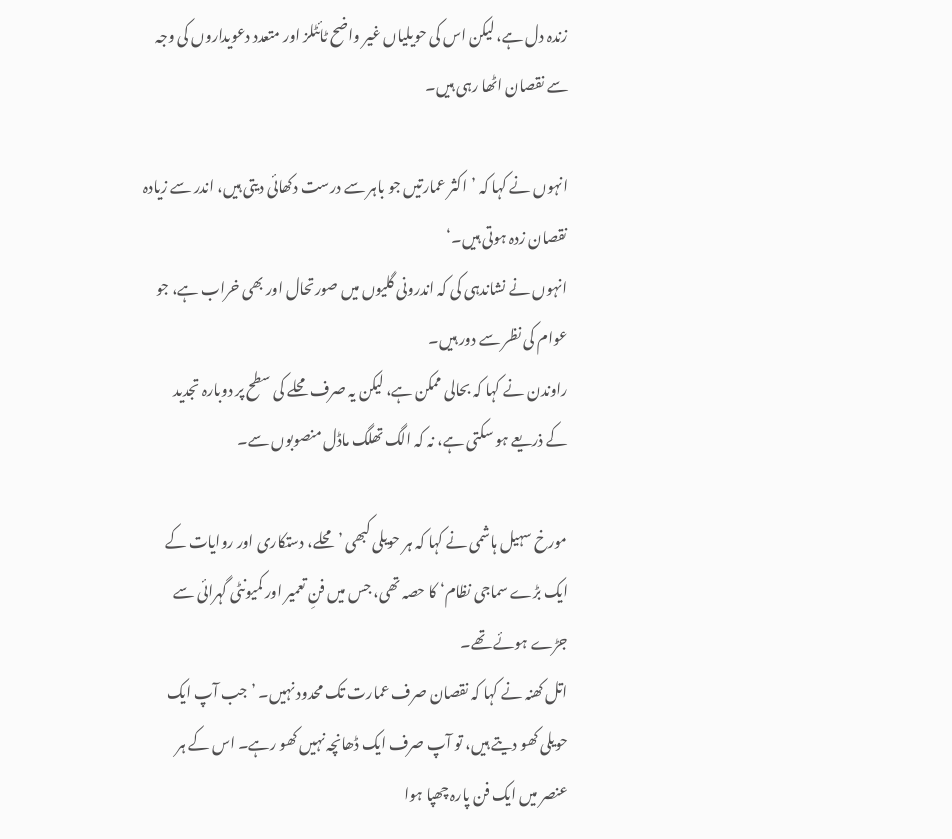زندہ دل ہے، لیکن اس کی حویلیاں غیر واضح ٹائٹلز اور متعدد دعویداروں کی وجہ سے نقصان اٹھا رہی ہیں۔

انہوں نے کہا کہ ’اکثر عمارتیں جو باہر سے درست دکھائی دیتی ہیں، اندر سے زیادہ نقصان زدہ ہوتی ہیں۔‘
انہوں نے نشاندہی کی کہ اندرونی گلیوں میں صورتحال اور بھی خراب ہے، جو عوام کی نظر سے دور ہیں۔
راوندن نے کہا کہ بحالی ممکن ہے، لیکن یہ صرف محلے کی سطح پر دوبارہ تجدید کے ذریعے ہو سکتی ہے، نہ کہ الگ تھلگ ماڈل منصوبوں سے۔

مورخ سہیل ہاشمی نے کہا کہ ہر حویلی کبھی ’محلے، دستکاری اور روایات کے ایک بڑے سماجی نظام‘ کا حصہ تھی، جس میں فنِ تعمیر اور کمیونٹی گہرائی سے جڑے ہوئے تھے۔
اتل کھنہ نے کہا کہ نقصان صرف عمارت تک محدود نہیں۔ ’جب آپ ایک حویلی کھو دیتے ہیں، تو آپ صرف ایک ڈھانچہ نہیں کھو رہے۔ اس کے ہر عنصر میں ایک فن پارہ چھپا ہوا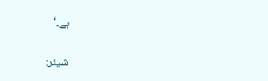ہے۔‘

شیئر: